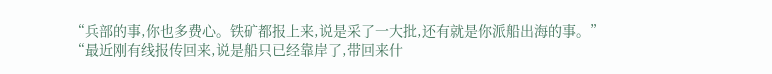“兵部的事,你也多费心。铁矿都报上来,说是采了一大批,还有就是你派船出海的事。”
“最近刚有线报传回来,说是船只已经靠岸了,带回来什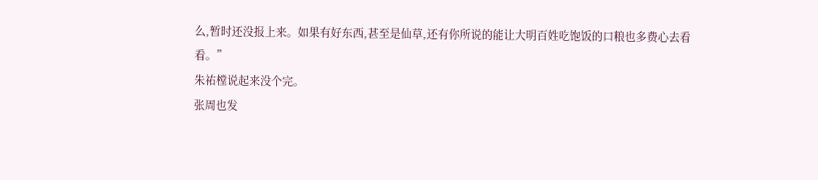么,暂时还没报上来。如果有好东西,甚至是仙草,还有你所说的能让大明百姓吃饱饭的口粮也多费心去看看。”
朱祐樘说起来没个完。
张周也发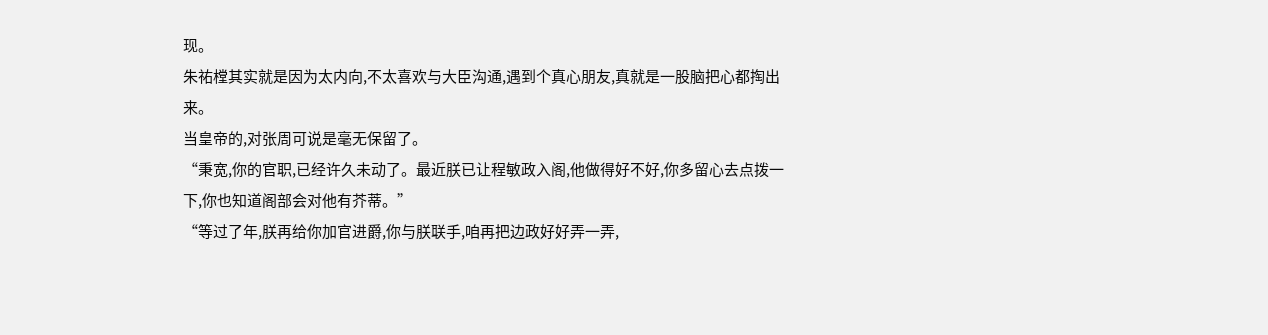现。
朱祐樘其实就是因为太内向,不太喜欢与大臣沟通,遇到个真心朋友,真就是一股脑把心都掏出来。
当皇帝的,对张周可说是毫无保留了。
“秉宽,你的官职,已经许久未动了。最近朕已让程敏政入阁,他做得好不好,你多留心去点拨一下,你也知道阁部会对他有芥蒂。”
“等过了年,朕再给你加官进爵,你与朕联手,咱再把边政好好弄一弄,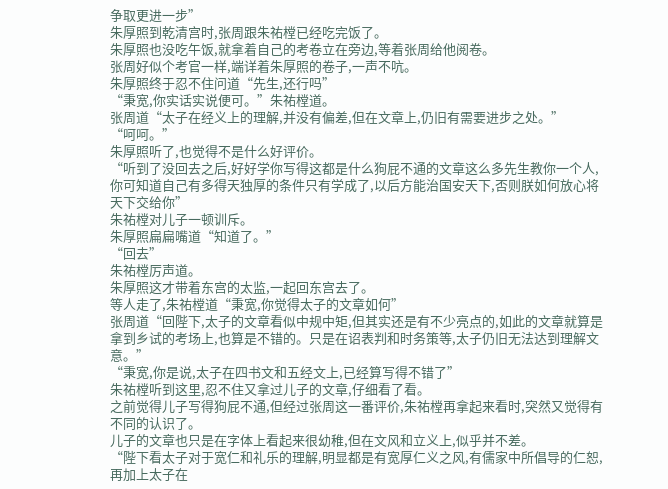争取更进一步”
朱厚照到乾清宫时,张周跟朱祐樘已经吃完饭了。
朱厚照也没吃午饭,就拿着自己的考卷立在旁边,等着张周给他阅卷。
张周好似个考官一样,端详着朱厚照的卷子,一声不吭。
朱厚照终于忍不住问道“先生,还行吗”
“秉宽,你实话实说便可。”朱祐樘道。
张周道“太子在经义上的理解,并没有偏差,但在文章上,仍旧有需要进步之处。”
“呵呵。”
朱厚照听了,也觉得不是什么好评价。
“听到了没回去之后,好好学你写得这都是什么狗屁不通的文章这么多先生教你一个人,你可知道自己有多得天独厚的条件只有学成了,以后方能治国安天下,否则朕如何放心将天下交给你”
朱祐樘对儿子一顿训斥。
朱厚照扁扁嘴道“知道了。”
“回去”
朱祐樘厉声道。
朱厚照这才带着东宫的太监,一起回东宫去了。
等人走了,朱祐樘道“秉宽,你觉得太子的文章如何”
张周道“回陛下,太子的文章看似中规中矩,但其实还是有不少亮点的,如此的文章就算是拿到乡试的考场上,也算是不错的。只是在诏表判和时务策等,太子仍旧无法达到理解文意。”
“秉宽,你是说,太子在四书文和五经文上,已经算写得不错了”
朱祐樘听到这里,忍不住又拿过儿子的文章,仔细看了看。
之前觉得儿子写得狗屁不通,但经过张周这一番评价,朱祐樘再拿起来看时,突然又觉得有不同的认识了。
儿子的文章也只是在字体上看起来很幼稚,但在文风和立义上,似乎并不差。
“陛下看太子对于宽仁和礼乐的理解,明显都是有宽厚仁义之风,有儒家中所倡导的仁恕,再加上太子在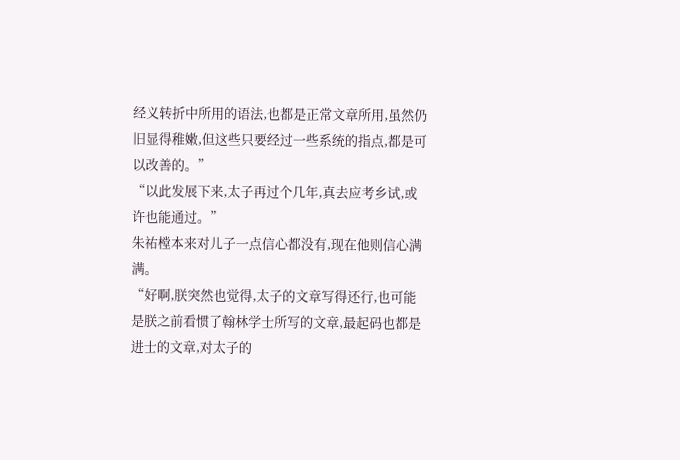经义转折中所用的语法,也都是正常文章所用,虽然仍旧显得稚嫩,但这些只要经过一些系统的指点,都是可以改善的。”
“以此发展下来,太子再过个几年,真去应考乡试,或许也能通过。”
朱祐樘本来对儿子一点信心都没有,现在他则信心满满。
“好啊,朕突然也觉得,太子的文章写得还行,也可能是朕之前看惯了翰林学士所写的文章,最起码也都是进士的文章,对太子的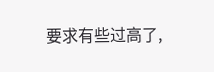要求有些过高了,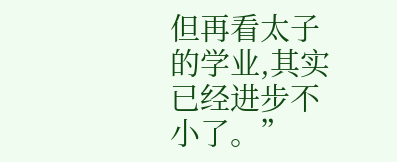但再看太子的学业,其实已经进步不小了。”